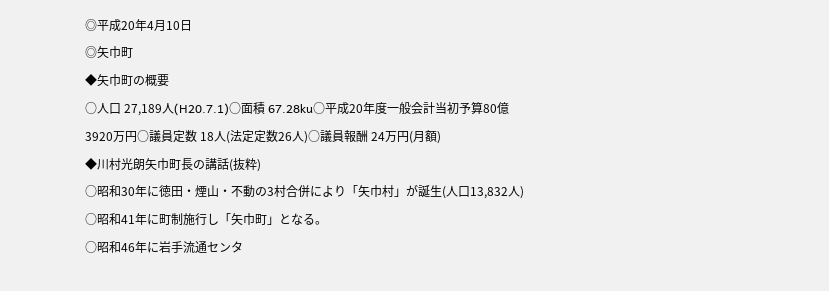◎平成20年4月10日
◎矢巾町
◆矢巾町の概要
○人口 27,189人(H20.7.1)○面積 67.28ku○平成20年度一般会計当初予算80億3920万円○議員定数 18人(法定定数26人)○議員報酬 24万円(月額)
◆川村光朗矢巾町長の講話(抜粋)
○昭和30年に徳田・煙山・不動の3村合併により「矢巾村」が誕生(人口13,832人)
○昭和41年に町制施行し「矢巾町」となる。
○昭和46年に岩手流通センタ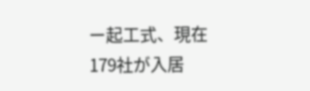ー起工式、現在179社が入居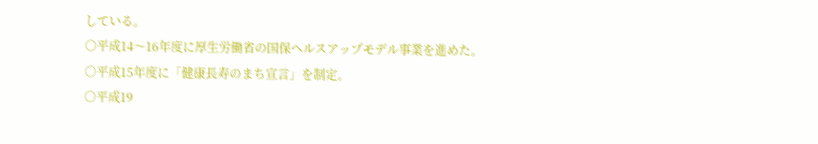している。
○平成14〜16年度に厚生労働省の国保ヘルスアップモデル事業を進めた。
○平成15年度に「健康長寿のまち宣言」を制定。
○平成19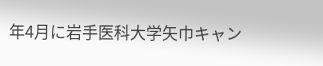年4月に岩手医科大学矢巾キャン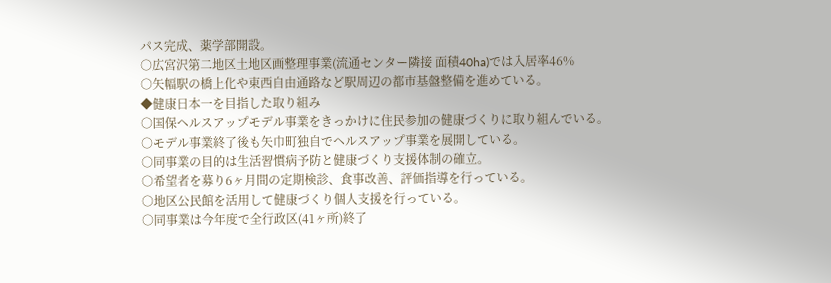パス完成、薬学部開設。
○広宮沢第二地区土地区画整理事業(流通センター隣接 面積40ha)では入居率46%
○矢幅駅の橋上化や東西自由通路など駅周辺の都市基盤整備を進めている。
◆健康日本一を目指した取り組み
○国保ヘルスアップモデル事業をきっかけに住民参加の健康づくりに取り組んでいる。
○モデル事業終了後も矢巾町独自でヘルスアップ事業を展開している。
○同事業の目的は生活習慣病予防と健康づくり支援体制の確立。
○希望者を募り6ヶ月間の定期検診、食事改善、評価指導を行っている。
○地区公民館を活用して健康づくり個人支援を行っている。
○同事業は今年度で全行政区(41ヶ所)終了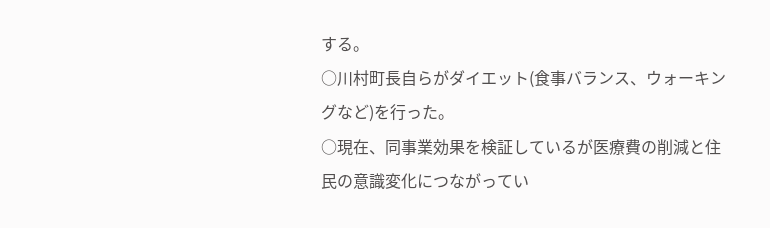する。
○川村町長自らがダイエット(食事バランス、ウォーキングなど)を行った。
○現在、同事業効果を検証しているが医療費の削減と住民の意識変化につながってい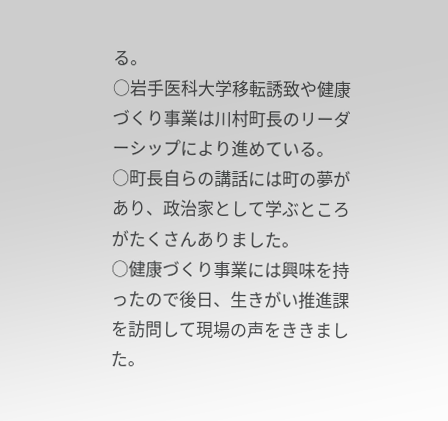る。
○岩手医科大学移転誘致や健康づくり事業は川村町長のリーダーシップにより進めている。
○町長自らの講話には町の夢があり、政治家として学ぶところがたくさんありました。
○健康づくり事業には興味を持ったので後日、生きがい推進課を訪問して現場の声をききました。